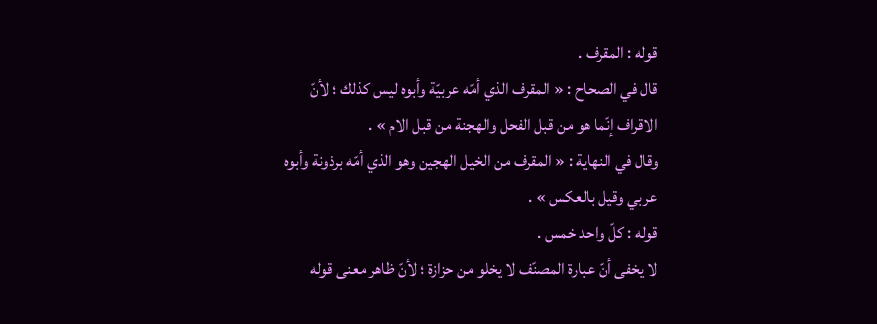قوله : المقرف .
قال في الصحاح : « المقرف الذي أمّه عربيّة وأبوه ليس كذلك ؛ لأنّ الاقراف إنّما هو من قبل الفحل والهجنة من قبل الام » .
وقال في النهاية : « المقرف من الخيل الهجين وهو الذي أمّه برذونة وأبوه عربي وقيل بالعكس » .
قوله : كلّ واحد خمس .
لا يخفى أنّ عبارة المصنّف لا يخلو من حزازة ؛ لأنّ ظاهر معنى قوله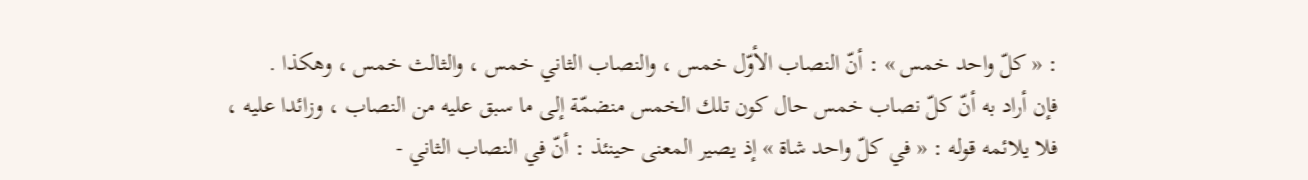: « كلّ واحد خمس » : أنّ النصاب الأوّل خمس ، والنصاب الثاني خمس ، والثالث خمس ، وهكذا .
فإن أراد به أنّ كلّ نصاب خمس حال كون تلك الخمس منضمّة إلى ما سبق عليه من النصاب ، وزائدا عليه ، فلا يلائمه قوله : « في كلّ واحد شاة » إذ يصير المعنى حينئذ : أنّ في النصاب الثاني -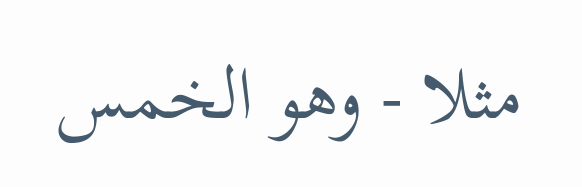مثلا - وهو الخمس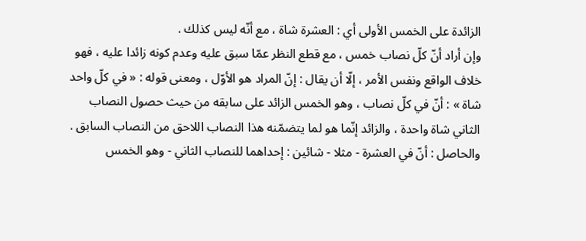الزائدة على الخمس الأولى أي : العشرة شاة ، مع أنّه ليس كذلك .
وإن أراد أنّ كلّ نصاب خمس ، مع قطع النظر عمّا سبق عليه وعدم كونه زائدا عليه ، فهو خلاف الواقع ونفس الأمر ، إلّا أن يقال : إنّ المراد هو الأوّل ، ومعنى قوله : « في كلّ واحد شاة » : أنّ في كلّ نصاب ، وهو الخمس الزائد على سابقه من حيث حصول النصاب الثاني شاة واحدة ، والزائد إنّما هو لما يتضمّنه هذا النصاب اللاحق من النصاب السابق .
والحاصل : أنّ في العشرة - مثلا - شائين : إحداهما للنصاب الثاني - وهو الخمس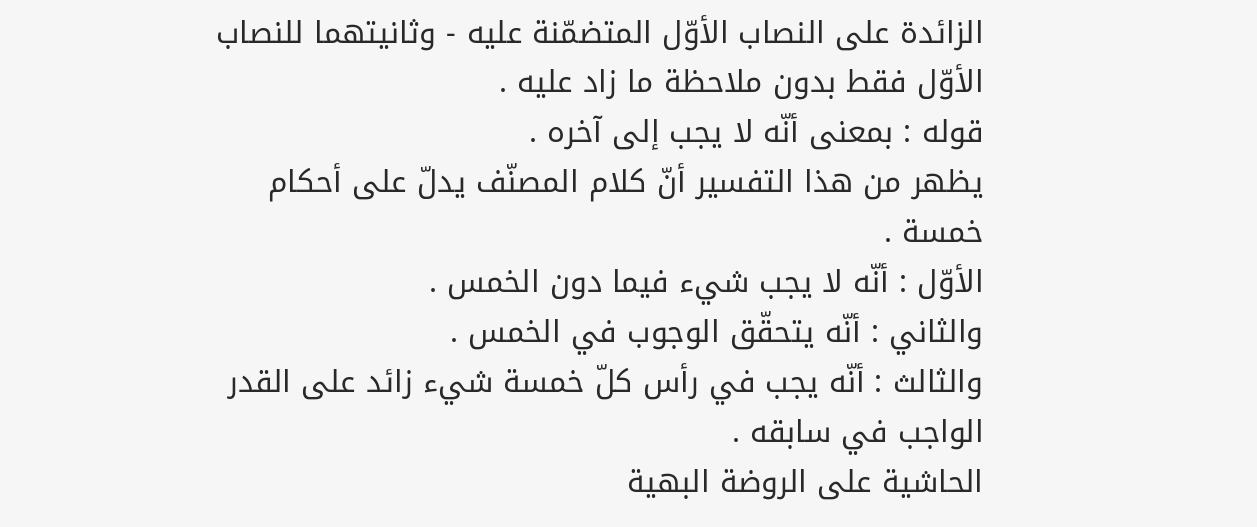الزائدة على النصاب الأوّل المتضمّنة عليه - وثانيتهما للنصاب الأوّل فقط بدون ملاحظة ما زاد عليه .
قوله : بمعنى أنّه لا يجب إلى آخره .
يظهر من هذا التفسير أنّ كلام المصنّف يدلّ على أحكام خمسة .
الأوّل : أنّه لا يجب شيء فيما دون الخمس .
والثاني : أنّه يتحقّق الوجوب في الخمس .
والثالث : أنّه يجب في رأس كلّ خمسة شيء زائد على القدر الواجب في سابقه .
الحاشية على الروضة البهية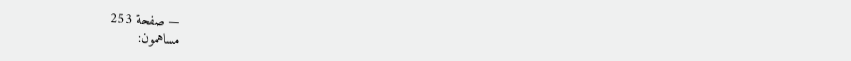— صفحة 253
مساهمون: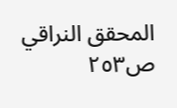المحقق النراقي
ص٢٥٣